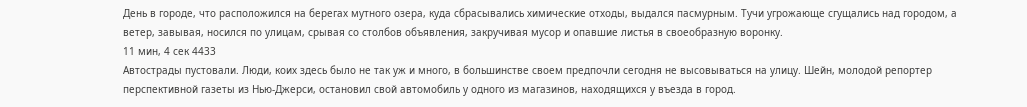День в городе, что расположился на берегах мутного озера, куда сбрасывались химические отходы, выдался пасмурным. Тучи угрожающе сгущались над городом, а ветер, завывая, носился по улицам, срывая со столбов объявления, закручивая мусор и опавшие листья в своеобразную воронку.
11 мин, 4 сек 4433
Автострады пустовали. Люди, коих здесь было не так уж и много, в большинстве своем предпочли сегодня не высовываться на улицу. Шейн, молодой репортер перспективной газеты из Нью-Джерси, остановил свой автомобиль у одного из магазинов, находящихся у въезда в город.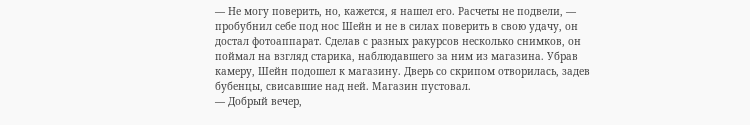— Не могу поверить, но, кажется, я нашел его. Расчеты не подвели, — пробубнил себе под нос Шейн и не в силах поверить в свою удачу, он достал фотоаппарат. Сделав с разных ракурсов несколько снимков, он поймал на взгляд старика, наблюдавшего за ним из магазина. Убрав камеру, Шейн подошел к магазину. Дверь со скрипом отворилась, задев бубенцы, свисавшие над ней. Магазин пустовал.
— Добрый вечер,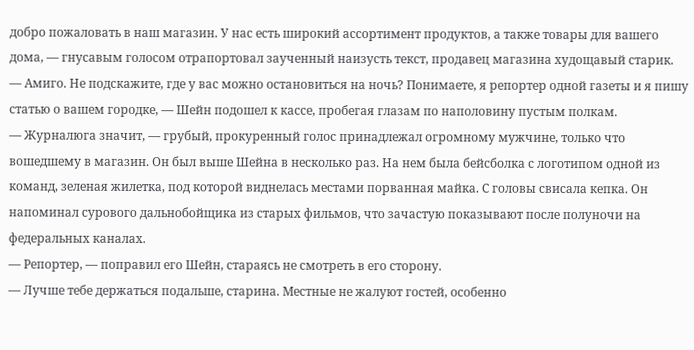добро пожаловать в наш магазин. У нас есть широкий ассортимент продуктов, а также товары для вашего дома, — гнусавым голосом отрапортовал заученный наизусть текст, продавец магазина худощавый старик.
— Амиго. Не подскажите, где у вас можно остановиться на ночь? Понимаете, я репортер одной газеты и я пишу статью о вашем городке, — Шейн подошел к кассе, пробегая глазам по наполовину пустым полкам.
— Журналюга значит, — грубый, прокуренный голос принадлежал огромному мужчине, только что вошедшему в магазин. Он был выше Шейна в несколько раз. На нем была бейсболка с логотипом одной из команд, зеленая жилетка, под которой виднелась местами порванная майка. С головы свисала кепка. Он напоминал сурового дальнобойщика из старых фильмов, что зачастую показывают после полуночи на федеральных каналах.
— Репортер, — поправил его Шейн, стараясь не смотреть в его сторону.
— Лучше тебе держаться подальше, старина. Местные не жалуют гостей, особенно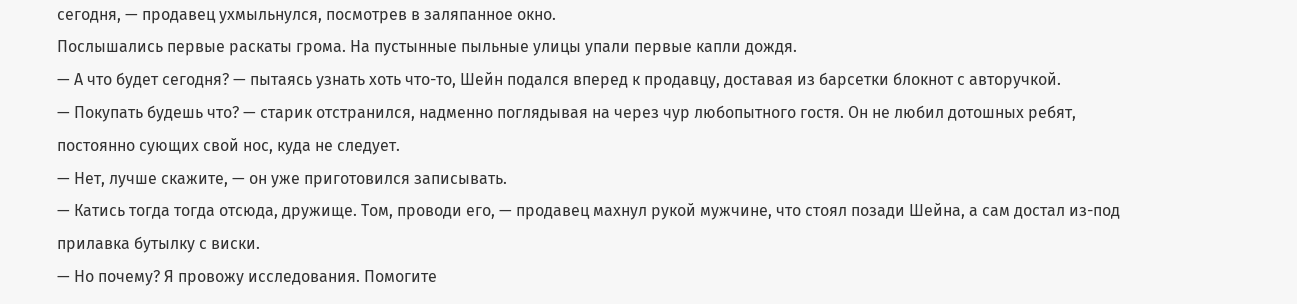сегодня, — продавец ухмыльнулся, посмотрев в заляпанное окно.
Послышались первые раскаты грома. На пустынные пыльные улицы упали первые капли дождя.
— А что будет сегодня? — пытаясь узнать хоть что-то, Шейн подался вперед к продавцу, доставая из барсетки блокнот с авторучкой.
— Покупать будешь что? — старик отстранился, надменно поглядывая на через чур любопытного гостя. Он не любил дотошных ребят, постоянно сующих свой нос, куда не следует.
— Нет, лучше скажите, — он уже приготовился записывать.
— Катись тогда тогда отсюда, дружище. Том, проводи его, — продавец махнул рукой мужчине, что стоял позади Шейна, а сам достал из-под прилавка бутылку с виски.
— Но почему? Я провожу исследования. Помогите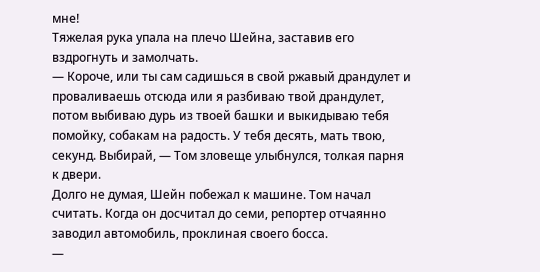мне!
Тяжелая рука упала на плечо Шейна, заставив его вздрогнуть и замолчать.
— Короче, или ты сам садишься в свой ржавый драндулет и проваливаешь отсюда или я разбиваю твой драндулет, потом выбиваю дурь из твоей башки и выкидываю тебя помойку, собакам на радость. У тебя десять, мать твою, секунд. Выбирай, — Том зловеще улыбнулся, толкая парня к двери.
Долго не думая, Шейн побежал к машине. Том начал считать. Когда он досчитал до семи, репортер отчаянно заводил автомобиль, проклиная своего босса.
—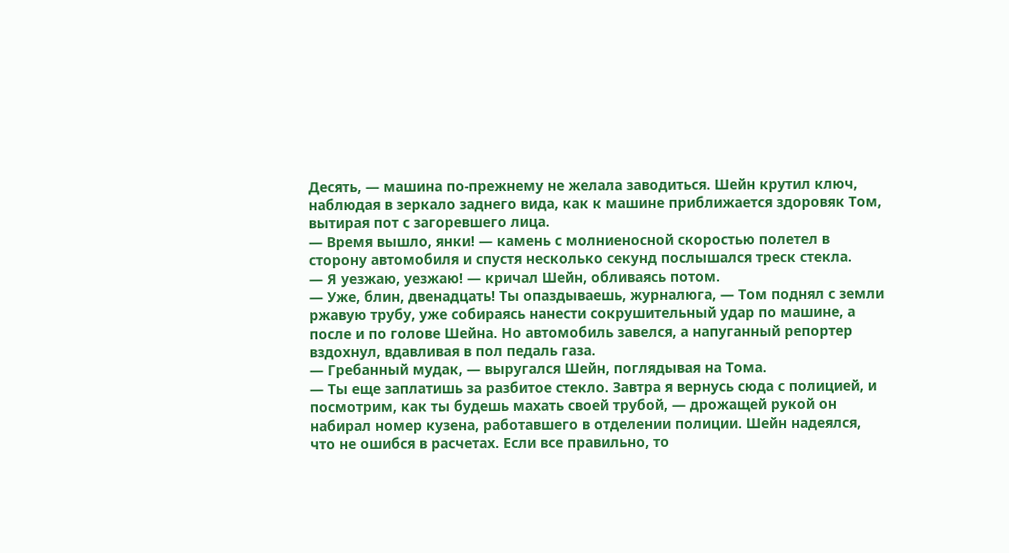Десять, — машина по-прежнему не желала заводиться. Шейн крутил ключ, наблюдая в зеркало заднего вида, как к машине приближается здоровяк Том, вытирая пот с загоревшего лица.
— Время вышло, янки! — камень с молниеносной скоростью полетел в сторону автомобиля и спустя несколько секунд послышался треск стекла.
— Я уезжаю, уезжаю! — кричал Шейн, обливаясь потом.
— Уже, блин, двенадцать! Ты опаздываешь, журналюга, — Том поднял с земли ржавую трубу, уже собираясь нанести сокрушительный удар по машине, а после и по голове Шейна. Но автомобиль завелся, а напуганный репортер вздохнул, вдавливая в пол педаль газа.
— Гребанный мудак, — выругался Шейн, поглядывая на Тома.
— Ты еще заплатишь за разбитое стекло. Завтра я вернусь сюда с полицией, и посмотрим, как ты будешь махать своей трубой, — дрожащей рукой он набирал номер кузена, работавшего в отделении полиции. Шейн надеялся, что не ошибся в расчетах. Если все правильно, то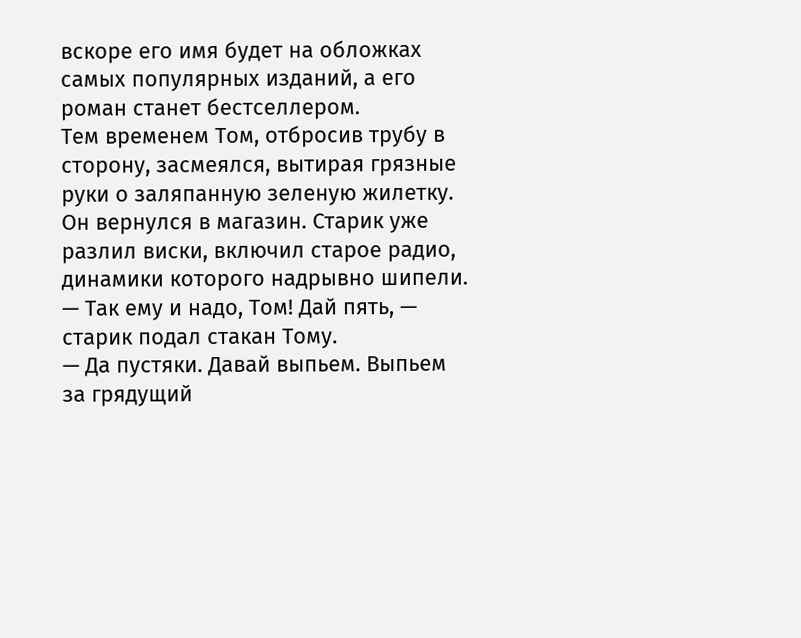вскоре его имя будет на обложках самых популярных изданий, а его роман станет бестселлером.
Тем временем Том, отбросив трубу в сторону, засмеялся, вытирая грязные руки о заляпанную зеленую жилетку. Он вернулся в магазин. Старик уже разлил виски, включил старое радио, динамики которого надрывно шипели.
— Так ему и надо, Том! Дай пять, — старик подал стакан Тому.
— Да пустяки. Давай выпьем. Выпьем за грядущий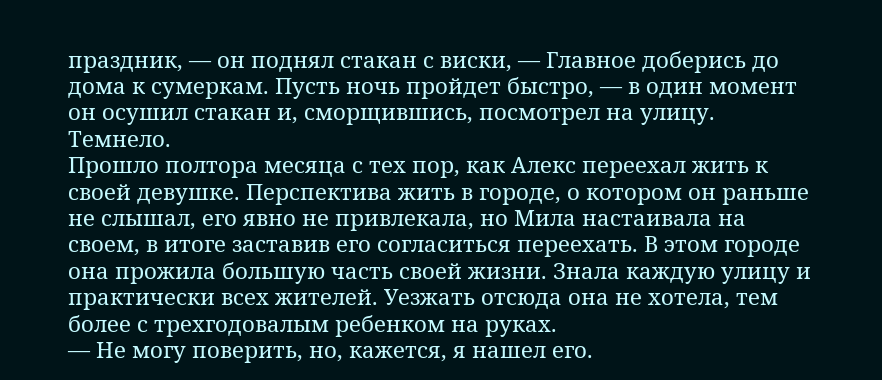праздник, — он поднял стакан с виски, — Главное доберись до дома к сумеркам. Пусть ночь пройдет быстро, — в один момент он осушил стакан и, сморщившись, посмотрел на улицу. Темнело.
Прошло полтора месяца с тех пор, как Алекс переехал жить к своей девушке. Перспектива жить в городе, о котором он раньше не слышал, его явно не привлекала, но Мила настаивала на своем, в итоге заставив его согласиться переехать. В этом городе она прожила большую часть своей жизни. Знала каждую улицу и практически всех жителей. Уезжать отсюда она не хотела, тем более с трехгодовалым ребенком на руках.
— Не могу поверить, но, кажется, я нашел его.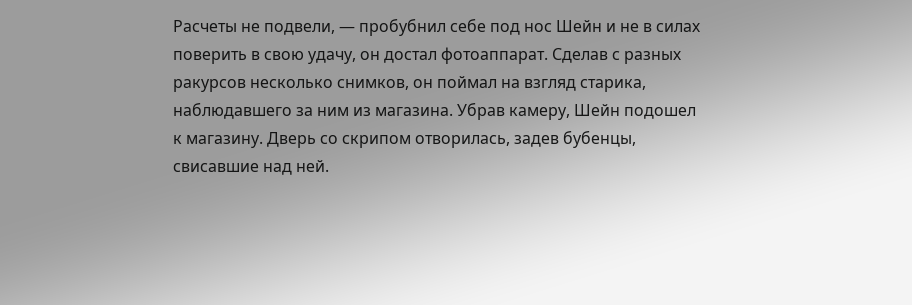Расчеты не подвели, — пробубнил себе под нос Шейн и не в силах поверить в свою удачу, он достал фотоаппарат. Сделав с разных ракурсов несколько снимков, он поймал на взгляд старика, наблюдавшего за ним из магазина. Убрав камеру, Шейн подошел к магазину. Дверь со скрипом отворилась, задев бубенцы, свисавшие над ней.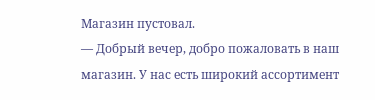Магазин пустовал.
— Добрый вечер, добро пожаловать в наш магазин. У нас есть широкий ассортимент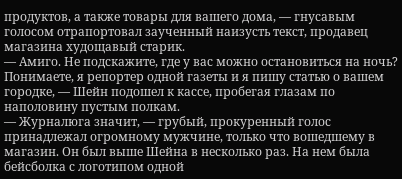продуктов, а также товары для вашего дома, — гнусавым голосом отрапортовал заученный наизусть текст, продавец магазина худощавый старик.
— Амиго. Не подскажите, где у вас можно остановиться на ночь? Понимаете, я репортер одной газеты и я пишу статью о вашем городке, — Шейн подошел к кассе, пробегая глазам по наполовину пустым полкам.
— Журналюга значит, — грубый, прокуренный голос принадлежал огромному мужчине, только что вошедшему в магазин. Он был выше Шейна в несколько раз. На нем была бейсболка с логотипом одной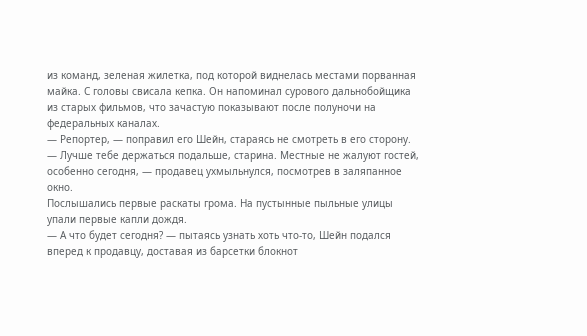из команд, зеленая жилетка, под которой виднелась местами порванная майка. С головы свисала кепка. Он напоминал сурового дальнобойщика из старых фильмов, что зачастую показывают после полуночи на федеральных каналах.
— Репортер, — поправил его Шейн, стараясь не смотреть в его сторону.
— Лучше тебе держаться подальше, старина. Местные не жалуют гостей, особенно сегодня, — продавец ухмыльнулся, посмотрев в заляпанное окно.
Послышались первые раскаты грома. На пустынные пыльные улицы упали первые капли дождя.
— А что будет сегодня? — пытаясь узнать хоть что-то, Шейн подался вперед к продавцу, доставая из барсетки блокнот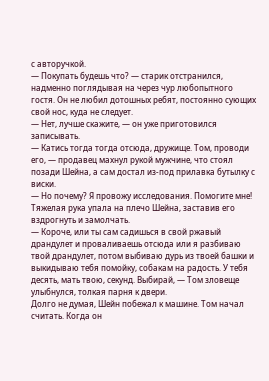с авторучкой.
— Покупать будешь что? — старик отстранился, надменно поглядывая на через чур любопытного гостя. Он не любил дотошных ребят, постоянно сующих свой нос, куда не следует.
— Нет, лучше скажите, — он уже приготовился записывать.
— Катись тогда тогда отсюда, дружище. Том, проводи его, — продавец махнул рукой мужчине, что стоял позади Шейна, а сам достал из-под прилавка бутылку с виски.
— Но почему? Я провожу исследования. Помогите мне!
Тяжелая рука упала на плечо Шейна, заставив его вздрогнуть и замолчать.
— Короче, или ты сам садишься в свой ржавый драндулет и проваливаешь отсюда или я разбиваю твой драндулет, потом выбиваю дурь из твоей башки и выкидываю тебя помойку, собакам на радость. У тебя десять, мать твою, секунд. Выбирай, — Том зловеще улыбнулся, толкая парня к двери.
Долго не думая, Шейн побежал к машине. Том начал считать. Когда он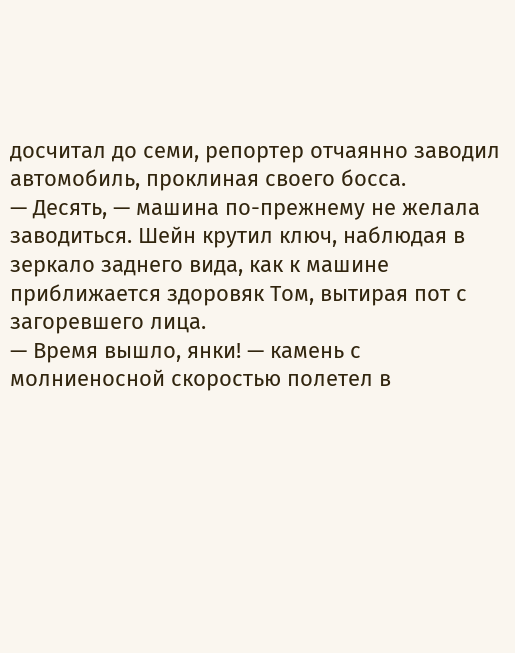досчитал до семи, репортер отчаянно заводил автомобиль, проклиная своего босса.
— Десять, — машина по-прежнему не желала заводиться. Шейн крутил ключ, наблюдая в зеркало заднего вида, как к машине приближается здоровяк Том, вытирая пот с загоревшего лица.
— Время вышло, янки! — камень с молниеносной скоростью полетел в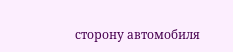сторону автомобиля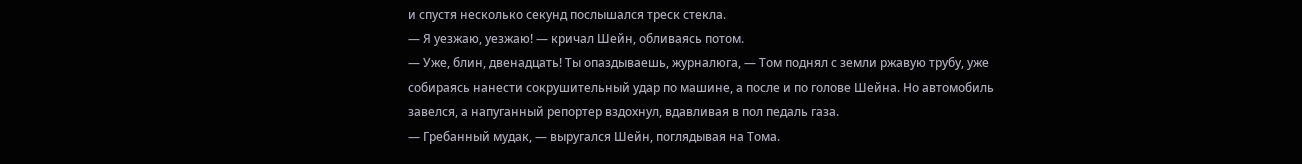и спустя несколько секунд послышался треск стекла.
— Я уезжаю, уезжаю! — кричал Шейн, обливаясь потом.
— Уже, блин, двенадцать! Ты опаздываешь, журналюга, — Том поднял с земли ржавую трубу, уже собираясь нанести сокрушительный удар по машине, а после и по голове Шейна. Но автомобиль завелся, а напуганный репортер вздохнул, вдавливая в пол педаль газа.
— Гребанный мудак, — выругался Шейн, поглядывая на Тома.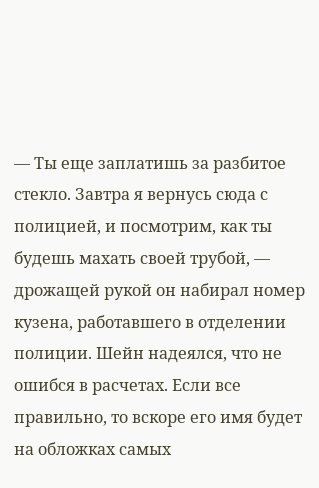— Ты еще заплатишь за разбитое стекло. Завтра я вернусь сюда с полицией, и посмотрим, как ты будешь махать своей трубой, — дрожащей рукой он набирал номер кузена, работавшего в отделении полиции. Шейн надеялся, что не ошибся в расчетах. Если все правильно, то вскоре его имя будет на обложках самых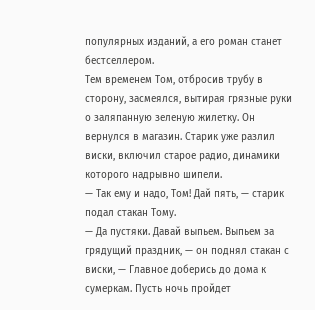популярных изданий, а его роман станет бестселлером.
Тем временем Том, отбросив трубу в сторону, засмеялся, вытирая грязные руки о заляпанную зеленую жилетку. Он вернулся в магазин. Старик уже разлил виски, включил старое радио, динамики которого надрывно шипели.
— Так ему и надо, Том! Дай пять, — старик подал стакан Тому.
— Да пустяки. Давай выпьем. Выпьем за грядущий праздник, — он поднял стакан с виски, — Главное доберись до дома к сумеркам. Пусть ночь пройдет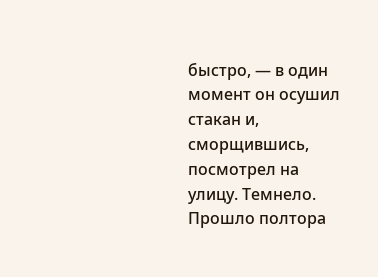быстро, — в один момент он осушил стакан и, сморщившись, посмотрел на улицу. Темнело.
Прошло полтора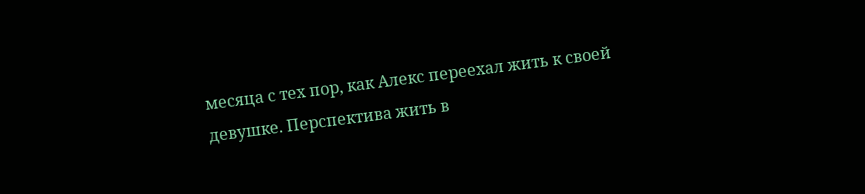месяца с тех пор, как Алекс переехал жить к своей девушке. Перспектива жить в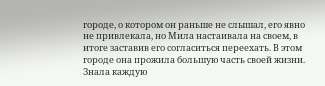городе, о котором он раньше не слышал, его явно не привлекала, но Мила настаивала на своем, в итоге заставив его согласиться переехать. В этом городе она прожила большую часть своей жизни. Знала каждую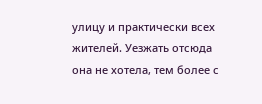улицу и практически всех жителей. Уезжать отсюда она не хотела, тем более с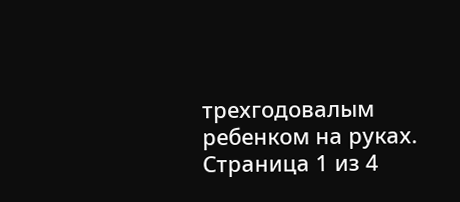трехгодовалым ребенком на руках.
Страница 1 из 4